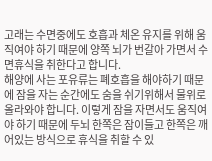고래는 수면중에도 호흡과 체온 유지를 위해 움직여야 하기 때문에 양쪽 뇌가 번갈아 가면서 수면휴식을 취한다고 합니다.
해양에 사는 포유류는 폐호흡을 해야하기 때문에 잠을 자는 순간에도 숨을 쉬기위해서 물위로 올라와야 합니다. 이렇게 잠을 자면서도 움직여야 하기 때문에 두뇌 한쪽은 잠이들고 한쪽은 깨어있는 방식으로 휴식을 취할 수 있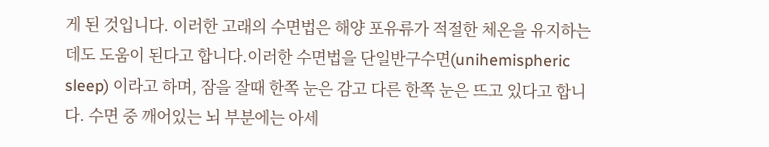게 된 것입니다. 이러한 고래의 수면법은 해양 포유류가 적절한 체온을 유지하는 데도 도움이 된다고 합니다.이러한 수면법을 단일반구수면(unihemispheric sleep) 이라고 하며, 잠을 잘때 한쪽 눈은 감고 다른 한쪽 눈은 뜨고 있다고 합니다. 수면 중 깨어있는 뇌 부분에는 아세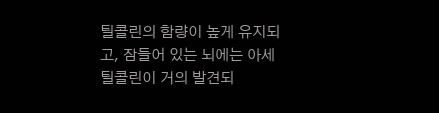틸콜린의 함량이 높게 유지되고, 잠들어 있는 뇌에는 아세틸콜린이 거의 발견되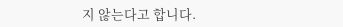지 않는다고 합니다.